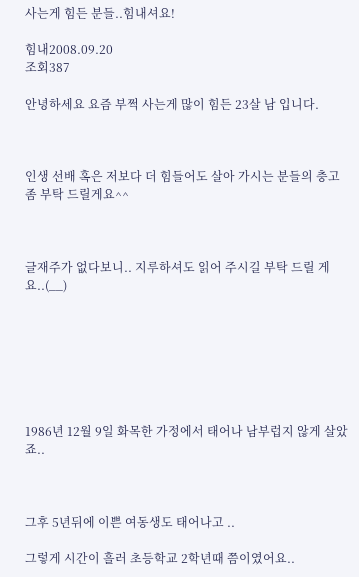사는게 힘든 분들..힘내셔요!

힘내2008.09.20
조회387

안녕하세요 요즘 부쩍 사는게 많이 힘든 23살 남 입니다.



인생 선배 혹은 저보다 더 힘들어도 살아 가시는 분들의 충고좀 부탁 드릴게요^^



글재주가 없다보니.. 지루하셔도 읽어 주시길 부탁 드릴 게요..(__)







1986년 12월 9일 화목한 가정에서 태어나 남부럽지 않게 살았죠..



그후 5년뒤에 이쁜 여동생도 태어나고 ..

그렇게 시간이 흘러 초등학교 2학년때 쯤이였어요..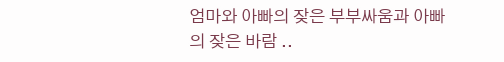엄마와 아빠의 잦은 부부싸움과 아빠의 잦은 바람 ..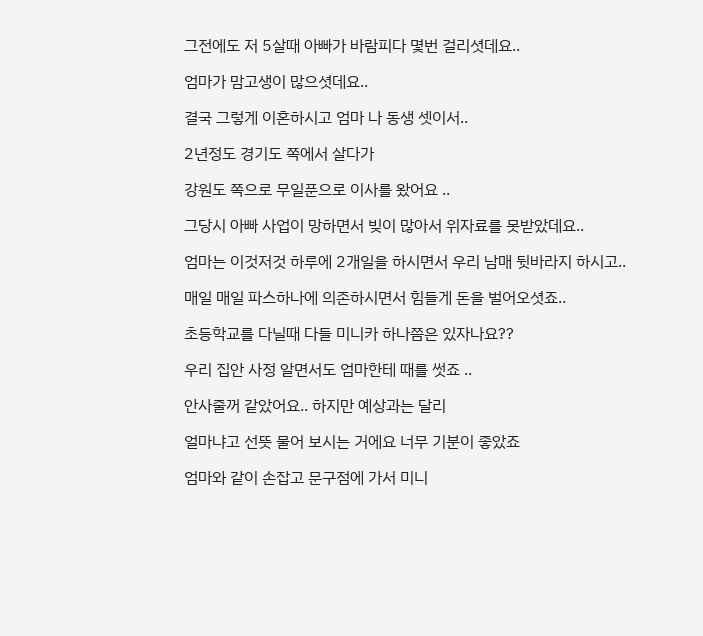그전에도 저 5살때 아빠가 바람피다 몇번 걸리셧데요..

엄마가 맘고생이 많으셧데요..

결국 그렇게 이혼하시고 엄마 나 동생 셋이서..

2년정도 경기도 쪽에서 살다가

강원도 쪽으로 무일푼으로 이사를 왔어요 ..

그당시 아빠 사업이 망하면서 빚이 많아서 위자료를 못받았데요..

엄마는 이것저것 하루에 2개일을 하시면서 우리 남매 뒷바라지 하시고..

매일 매일 파스하나에 의존하시면서 힘들게 돈을 벌어오셧죠..

초등학교를 다닐때 다들 미니카 하나쯤은 있자나요??

우리 집안 사정 알면서도 엄마한테 때를 썻죠 ..

안사줄꺼 같았어요.. 하지만 예상과는 달리

얼마냐고 선뜻 물어 보시는 거에요 너무 기분이 좋았죠

엄마와 같이 손잡고 문구점에 가서 미니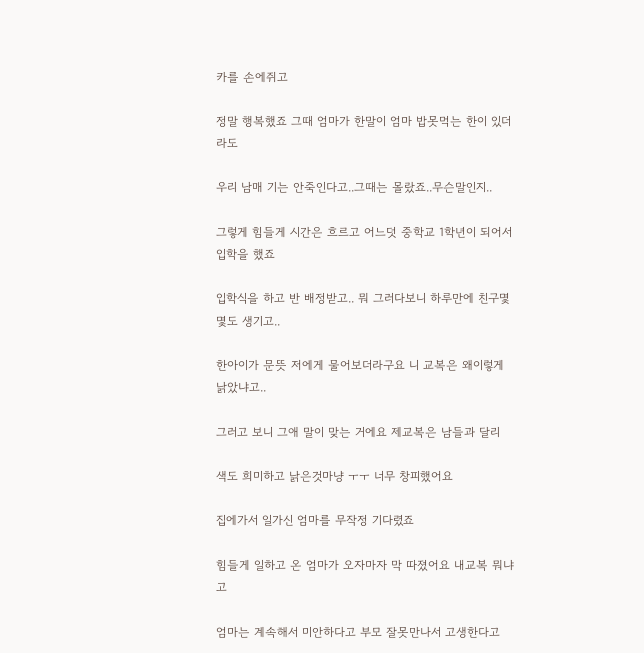카를 손에쥐고

정말 행복했죠 그때 엄마가 한말이 엄마 밥못먹는 한이 있더라도

우리 남매 기는 안죽인다고..그때는 몰랐죠..무슨말인지..

그렇게 힘들게 시간은 흐르고 어느덧 중학교 1학년이 되어서 입학을 했죠

입학식을 하고 반 배정받고.. 뭐 그러다보니 하루만에 친구몇몇도 생기고..

한아이가 문뜻 저에게 물어보더라구요 니 교복은 왜이렇게 낡았냐고..

그러고 보니 그애 말이 맞는 거에요 제교복은 남들과 달리

색도 희미하고 낡은것마냥 ㅜㅜ 너무 창피했어요

집에가서 일가신 엄마를 무작정 기다렸죠

힘들게 일하고 온 엄마가 오자마자 막 따졌어요 내교복 뭐냐고

엄마는 계속해서 미안하다고 부모 잘못만나서 고생한다고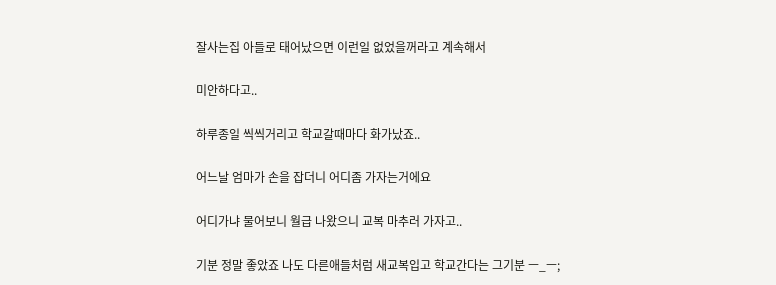잘사는집 아들로 태어났으면 이런일 없었을꺼라고 계속해서

미안하다고..

하루종일 씩씩거리고 학교갈때마다 화가났죠..

어느날 엄마가 손을 잡더니 어디좀 가자는거에요

어디가냐 물어보니 월급 나왔으니 교복 마추러 가자고..

기분 정말 좋았죠 나도 다른애들처럼 새교복입고 학교간다는 그기분 ㅡ_ㅡ;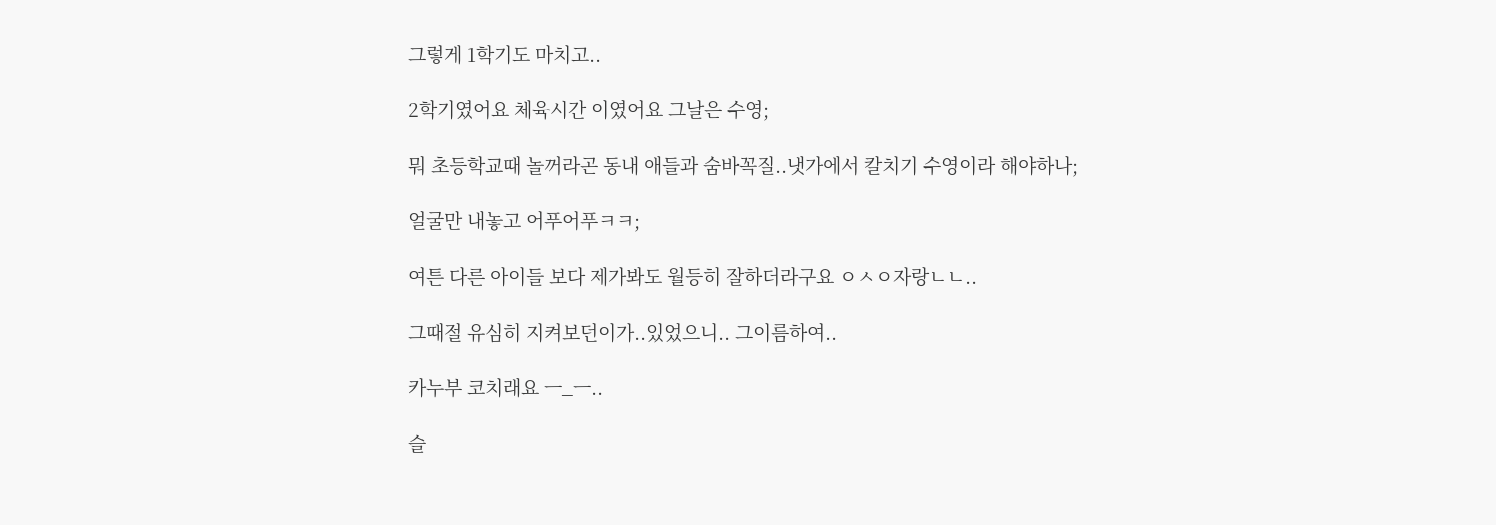그렇게 1학기도 마치고..

2학기였어요 체육시간 이였어요 그날은 수영;

뭐 초등학교때 놀꺼라곤 동내 애들과 숨바꼭질..냇가에서 칼치기 수영이라 해야하나;

얼굴만 내놓고 어푸어푸ㅋㅋ;

여튼 다른 아이들 보다 제가봐도 월등히 잘하더라구요 ㅇㅅㅇ자랑ㄴㄴ..

그때절 유심히 지켜보던이가..있었으니.. 그이름하여..

카누부 코치래요 ㅡ_ㅡ..

슬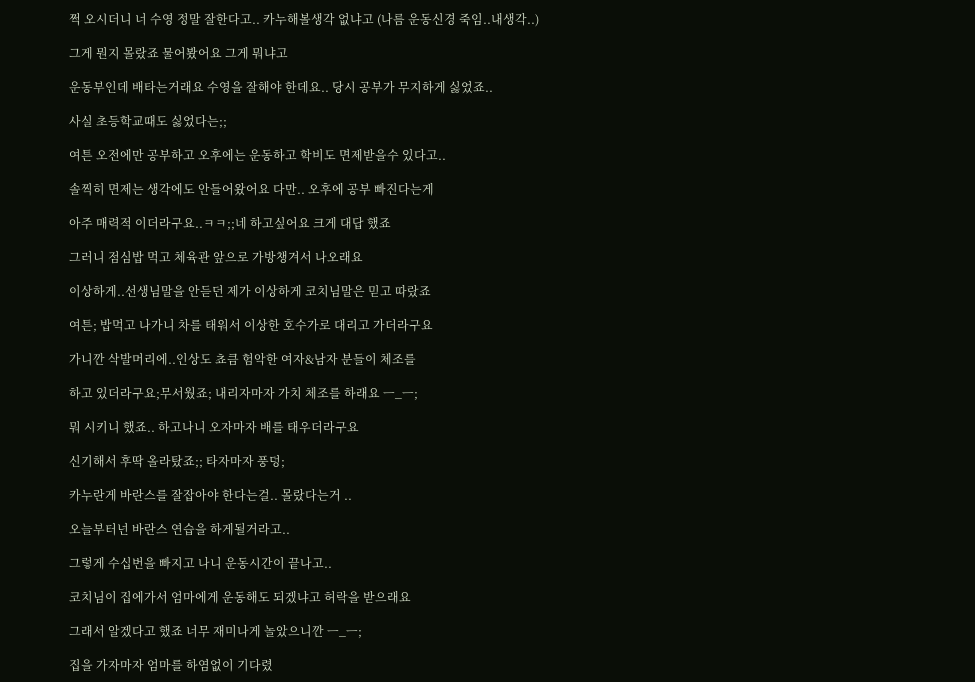쩍 오시더니 너 수영 정말 잘한다고.. 카누해볼생각 없냐고 (나름 운동신경 죽임..내생각..)

그게 뭔지 몰랐죠 물어봤어요 그게 뭐냐고

운동부인데 배타는거래요 수영을 잘해야 한데요.. 당시 공부가 무지하게 싫었죠..

사실 초등학교때도 싫었다는;;

여튼 오전에만 공부하고 오후에는 운동하고 학비도 면제받을수 있다고..

솔찍히 면제는 생각에도 안들어왔어요 다만.. 오후에 공부 빠진다는게

아주 매력적 이더라구요..ㅋㅋ;;네 하고싶어요 크게 대답 했죠

그러니 점심밥 먹고 체육관 앞으로 가방챙겨서 나오래요

이상하게..선생님말을 안듣던 제가 이상하게 코치님말은 믿고 따랐죠

여튼; 밥먹고 나가니 차를 태워서 이상한 호수가로 대리고 가더라구요

가니깐 삭발머리에..인상도 쵸큼 험악한 여자&남자 분들이 체조를

하고 있더라구요;무서웠죠; 내리자마자 가치 체조를 하래요 ㅡ_ㅡ;

뭐 시키니 했죠.. 하고나니 오자마자 배를 태우더라구요

신기해서 후딱 올라탔죠;; 타자마자 풍덩;

카누란게 바란스를 잘잡아야 한다는걸.. 몰랐다는거 ..

오늘부터넌 바란스 연습을 하게될거라고..

그렇게 수십번을 빠지고 나니 운동시간이 끝나고..

코치님이 집에가서 엄마에게 운동해도 되겠냐고 허락을 받으래요

그래서 알겠다고 했죠 너무 재미나게 놀았으니깐 ㅡ_ㅡ;

집을 가자마자 엄마를 하염없이 기다렸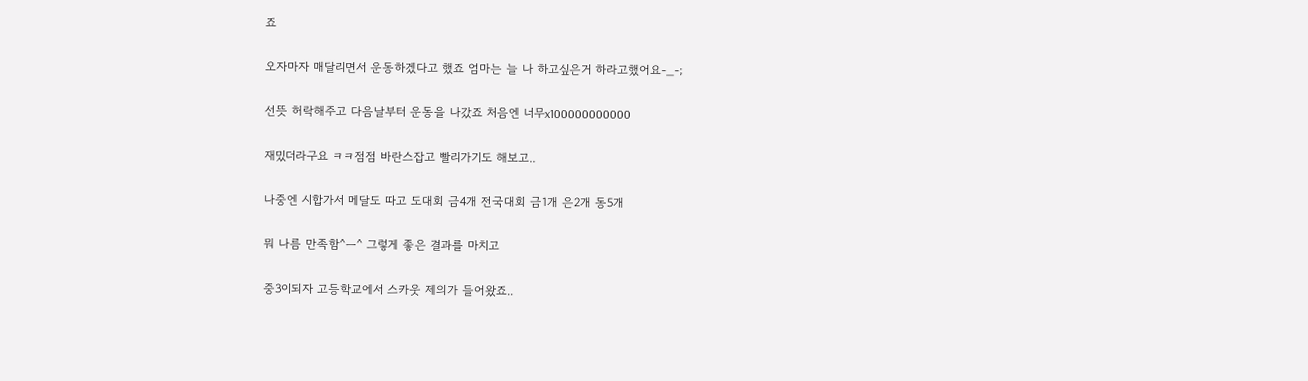죠

오자마자 매달리면서 운동하겠다고 했죠 엄마는 늘 나 하고싶은거 하라고했어요-_-;

선뜻 허락해주고 다음날부터 운동을 나갔죠 처음엔 너무x100000000000

재밌더라구요 ㅋㅋ점점 바란스잡고 빨리가기도 해보고..

나중엔 시합가서 메달도 따고 도대회 금4개 전국대회 금1개 은2개 동5개

뭐 나름 만족함^ㅡ^ 그렇게 좋은 결과를 마치고

중3이되자 고등학교에서 스카웃 제의가 들어왔죠..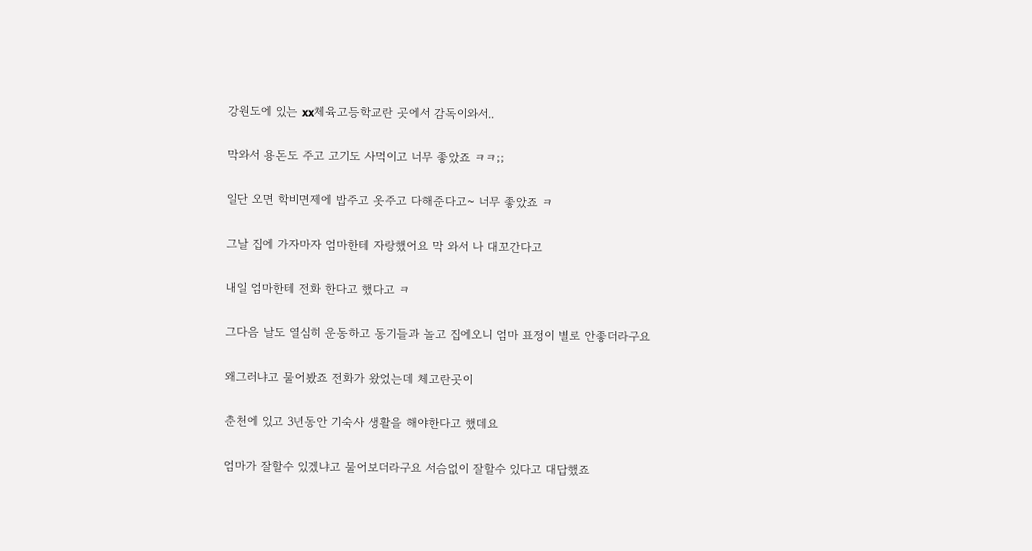강원도에 있는 xx체육고등학교란 곳에서 감독이와서..

막와서 용돈도 주고 고기도 사먹이고 너무 좋았죠 ㅋㅋ;;

일단 오면 학비면제에 밥주고 옷주고 다해준다고~ 너무 좋았죠 ㅋ

그날 집에 가자마자 엄마한테 자랑했어요 막 와서 나 대꼬간다고

내일 엄마한테 전화 한다고 했다고 ㅋ

그다음 날도 열심히 운동하고 동기들과 놀고 집에오니 엄마 표정이 별로 안좋더라구요

왜그러냐고 물어봤죠 전화가 왔었는데 체고란곳이

춘천에 있고 3년동안 기숙사 생활을 해야한다고 했데요

엄마가 잘할수 있겠냐고 물어보더라구요 서슴없이 잘할수 있다고 대답했죠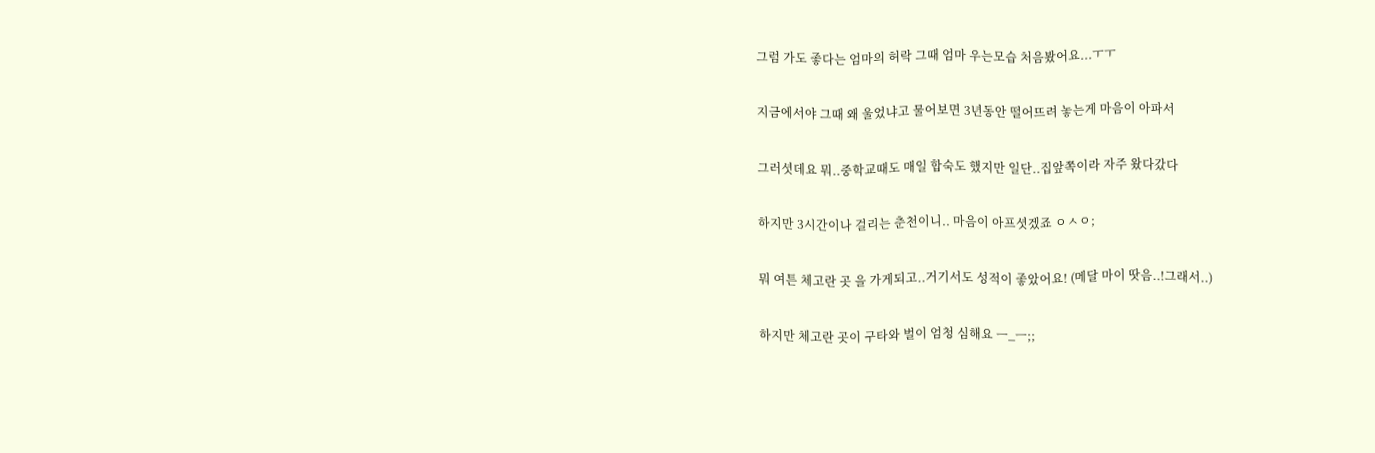그럼 가도 좋다는 엄마의 허락 그때 엄마 우는모습 처음봤어요...ㅜㅜ

지금에서야 그때 왜 울었냐고 물어보면 3년동안 떨어뜨려 놓는게 마음이 아파서

그러셧데요 뭐..중학교때도 매일 합숙도 했지만 일단..집앞쪽이라 자주 왔다갔다

하지만 3시간이나 걸리는 춘천이니.. 마음이 아프셧겠죠 ㅇㅅㅇ;

뭐 여튼 체고란 곳 을 가게되고..거기서도 성적이 좋았어요! (메달 마이 땃음..!그래서..)

하지만 체고란 곳이 구타와 벌이 엄청 심해요 ㅡ_ㅡ;;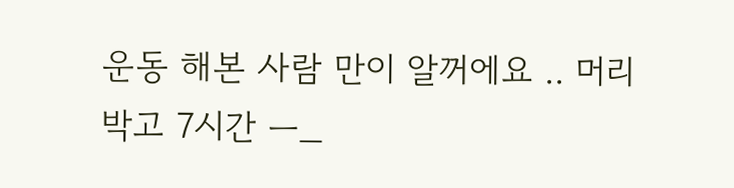운동 해본 사람 만이 알꺼에요 .. 머리박고 7시간 ㅡ_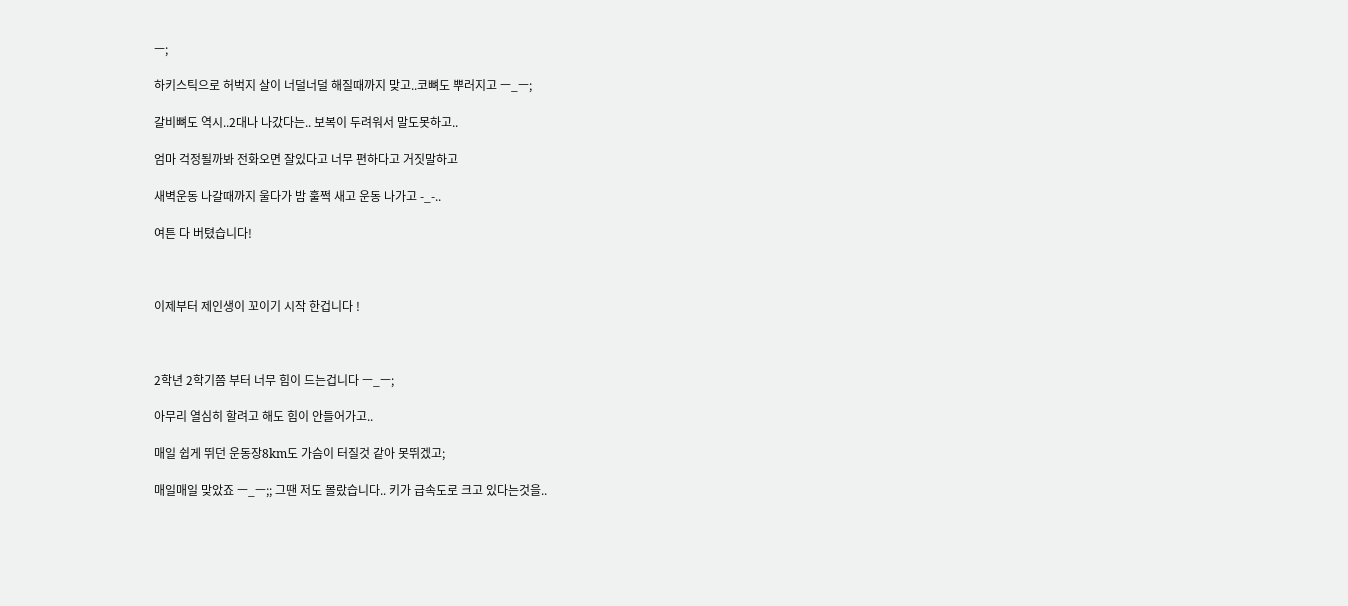ㅡ;

하키스틱으로 허벅지 살이 너덜너덜 해질때까지 맞고..코뼈도 뿌러지고 ㅡ_ㅡ;

갈비뼈도 역시..2대나 나갔다는.. 보복이 두려워서 말도못하고..

엄마 걱정될까봐 전화오면 잘있다고 너무 편하다고 거짓말하고

새벽운동 나갈때까지 울다가 밤 훌쩍 새고 운동 나가고 -_-..

여튼 다 버텼습니다!



이제부터 제인생이 꼬이기 시작 한겁니다 !



2학년 2학기쯤 부터 너무 힘이 드는겁니다 ㅡ_ㅡ;

아무리 열심히 할려고 해도 힘이 안들어가고..

매일 쉽게 뛰던 운동장8km도 가슴이 터질것 같아 못뛰겠고;

매일매일 맞았죠 ㅡ_ㅡ;; 그땐 저도 몰랐습니다.. 키가 급속도로 크고 있다는것을..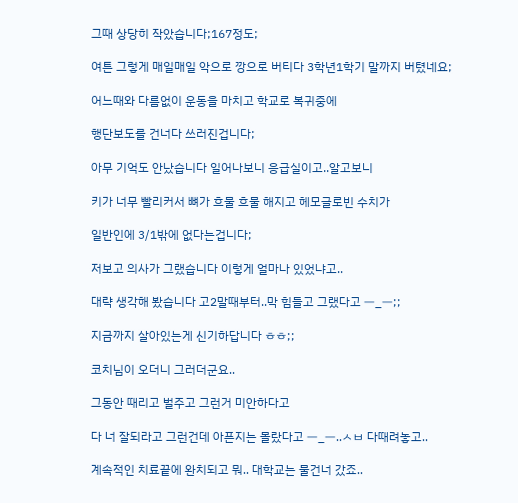그때 상당히 작았습니다;167정도;

여튼 그렇게 매일매일 악으로 깡으로 버티다 3학년1학기 말까지 버텼네요;

어느때와 다름없이 운동을 마치고 학교로 복귀중에

행단보도를 건너다 쓰러진겁니다;

아무 기억도 안났습니다 일어나보니 응급실이고..알고보니

키가 너무 빨리커서 뼈가 흐물 흐물 해지고 헤모글로빈 수치가

일반인에 3/1밖에 없다는겁니다;

저보고 의사가 그랬습니다 이렇게 얼마나 있었냐고..

대략 생각해 봤습니다 고2말때부터..막 힘들고 그랬다고 ㅡ_ㅡ;;

지금까지 살아있는게 신기하답니다 ㅎㅎ;;

코치님이 오더니 그러더군요..

그동안 때리고 벌주고 그런거 미안하다고

다 너 잘되라고 그런건데 아픈지는 몰랐다고 ㅡ_ㅡ..ㅅㅂ 다때려놓고..

계속적인 치료끝에 완치되고 뭐.. 대학교는 물건너 갔죠..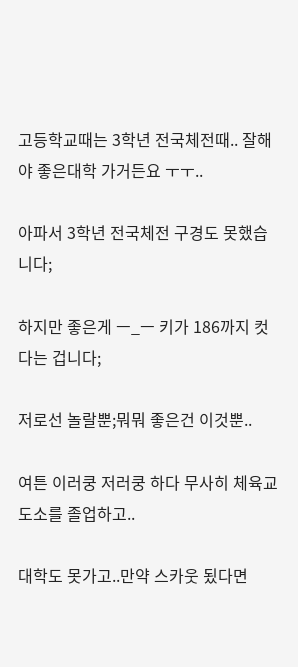고등학교때는 3학년 전국체전때.. 잘해야 좋은대학 가거든요 ㅜㅜ..

아파서 3학년 전국체전 구경도 못했습니다;

하지만 좋은게 ㅡ_ㅡ 키가 186까지 컷다는 겁니다;

저로선 놀랄뿐;뭐뭐 좋은건 이것뿐..

여튼 이러쿵 저러쿵 하다 무사히 체육교도소를 졸업하고..

대학도 못가고..만약 스카웃 됬다면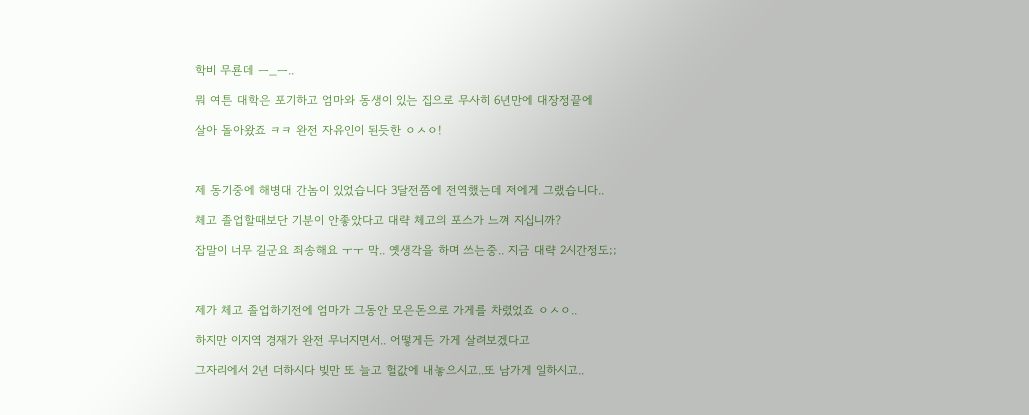학비 무룐데 ㅡ_ㅡ..

뭐 여튼 대학은 포기하고 엄마와 동생이 있는 집으로 무사히 6년만에 대장정끝에

살아 돌아왔죠 ㅋㅋ 완전 자유인이 된듯한 ㅇㅅㅇ!



제 동기중에 해병대 간놈이 있었습니다 3달전쯤에 전역했는데 저에게 그랬습니다..

체고 졸업할때보단 기분이 안좋았다고 대략 체고의 포스가 느껴 지십니까?

잡말이 너무 길군요 죄송해요 ㅜㅜ 막.. 옛생각을 하며 쓰는중.. 지금 대략 2시간정도;;



제가 체고 졸업하기전에 엄마가 그동안 모은돈으로 가게를 차렸었죠 ㅇㅅㅇ..

하지만 이지역 경재가 완전 무너지면서.. 어떻게든 가게 살려보겠다고

그자리에서 2년 더하시다 빚만 또 늘고 헐값에 내놓으시고..또 남가게 일하시고..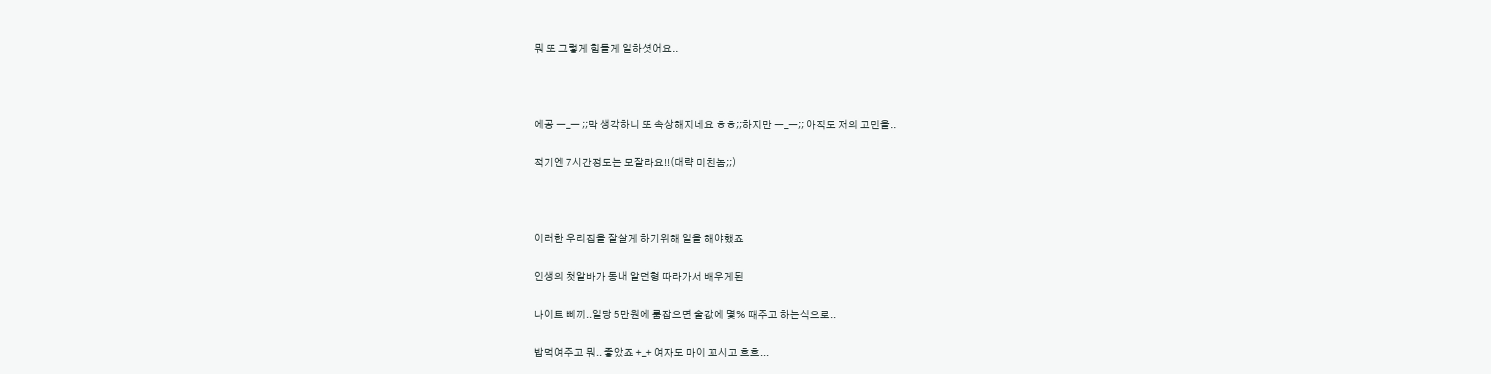뭐 또 그렇게 힘들게 일하셧어요..



에공 ㅡ_ㅡ ;;막 생각하니 또 속상해지네요 ㅎㅎ;;하지만 ㅡ_ㅡ;; 아직도 저의 고민을..

적기엔 7시간정도는 모잘라요!!(대략 미친놈;;)



이러한 우리집을 잘살게 하기위해 일을 해야했죠

인생의 첫알바가 동내 알던형 따라가서 배우게된

나이트 삐끼..일당 5만원에 룸잡으면 술값에 몇% 때주고 하는식으로..

밥먹여주고 뭐.. 좋았죠 +_+ 여자도 마이 꼬시고 흐흐...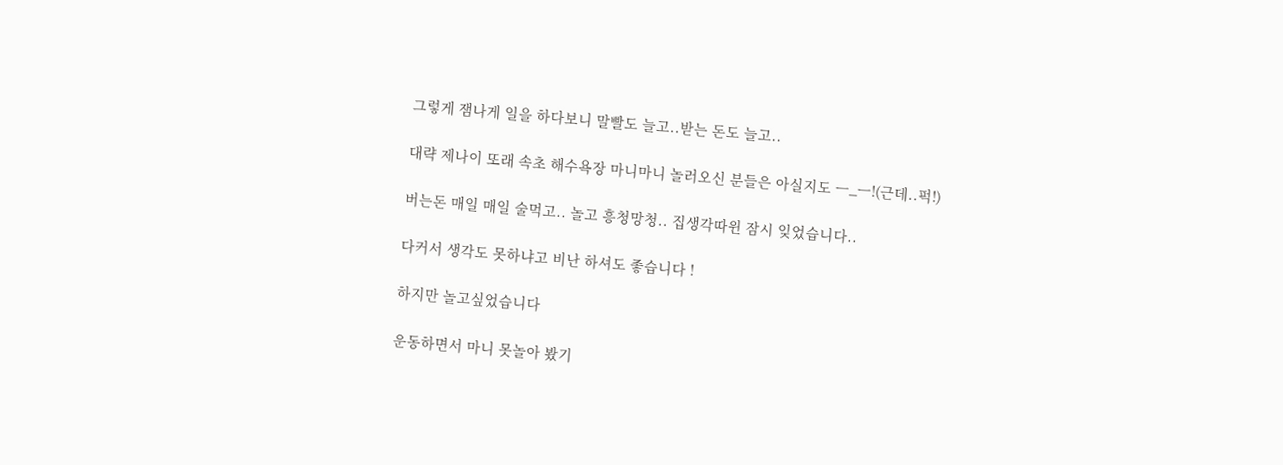그렇게 잼나게 일을 하다보니 말빨도 늘고..받는 돈도 늘고..

대략 제나이 또래 속초 해수욕장 마니마니 놀러오신 분들은 아실지도 ㅡ_ㅡ!(근데..퍽!)

버는돈 매일 매일 술먹고.. 놀고 흥청망청.. 집생각따윈 잠시 잊었습니다..

다커서 생각도 못하냐고 비난 하셔도 좋습니다 !

하지만 놀고싶었습니다

운동하면서 마니 못놀아 봤기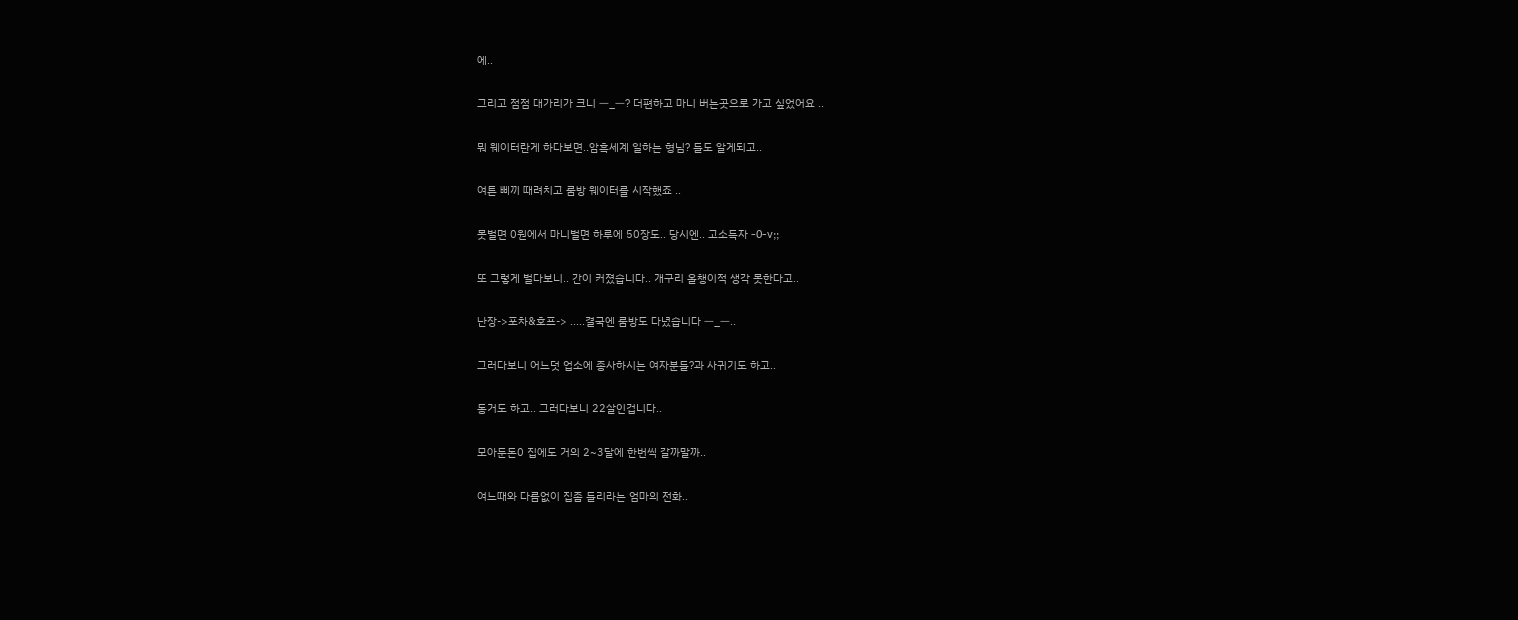에..

그리고 점점 대가리가 크니 ㅡ_ㅡ? 더편하고 마니 버는곳으로 가고 싶었어요 ..

뭐 웨이터란게 하다보면..암흑세계 일하는 형님? 들도 알게되고..

여튼 삐끼 때려치고 룸방 웨이터를 시작했죠 ..

못벌면 0원에서 마니벌면 하루에 50장도.. 당시엔.. 고소득자 -0-v;;

또 그렇게 벌다보니.. 간이 커졌습니다.. 개구리 올챙이적 생각 못한다고..

난장->포차&호프-> .....결국엔 룸방도 다녔습니다 ㅡ_ㅡ..

그러다보니 어느덧 업소에 종사하시는 여자분들?과 사귀기도 하고..

동거도 하고.. 그러다보니 22살인겁니다..

모아둔돈0 집에도 거의 2~3달에 한번씩 갈까말까..

여느때와 다름없이 집좀 들리라는 엄마의 전화..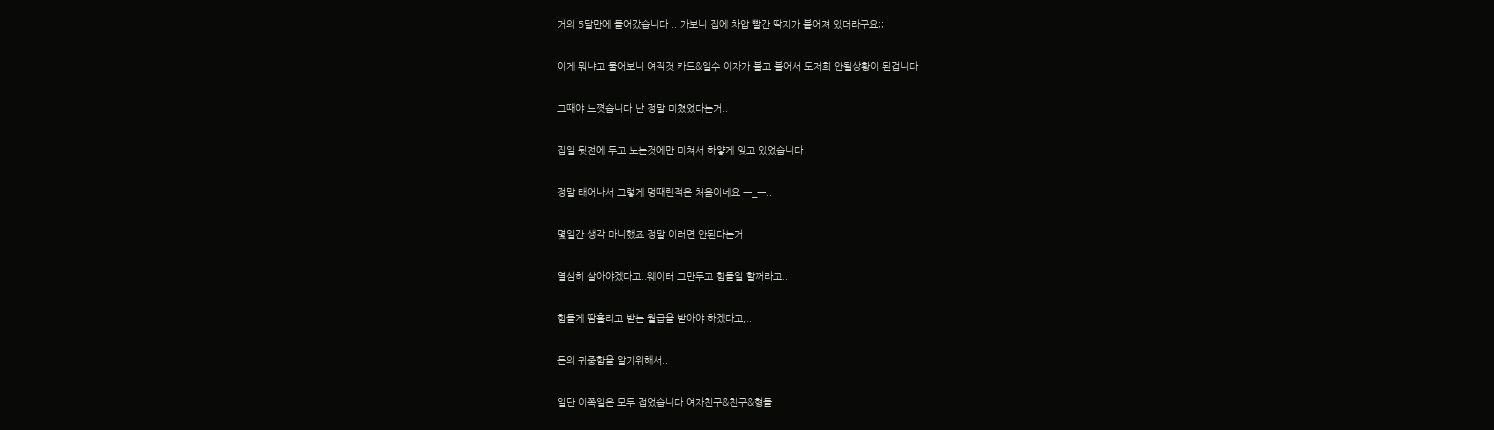거의 5달만에 들어갔습니다 .. 가보니 집에 차압 빨간 딱지가 붙어져 있더라구요;;

이게 뭐냐고 물어보니 여직것 카드&일수 이자가 불고 불어서 도저희 안될상황이 된겁니다

그때야 느꼇습니다 난 정말 미쳤었다는거..

집일 뒷전에 두고 노는것에만 미쳐서 하얗게 잊고 있었습니다

정말 태어나서 그렇게 멍때린적은 처음이네요 ㅡ_ㅡ..

몇일간 생각 마니했죠 정말 이러면 안된다는거

열심히 살아야겠다고..웨이터 그만두고 힘들일 할꺼라고..

힘들게 땀흘리고 받는 월급을 받아야 하겠다고,..

돈의 귀중함을 알기위해서..

일단 이쪽일은 모두 접었습니다 여자친구&친구&형들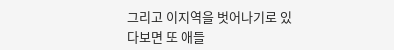그리고 이지역을 벗어나기로 있다보면 또 애들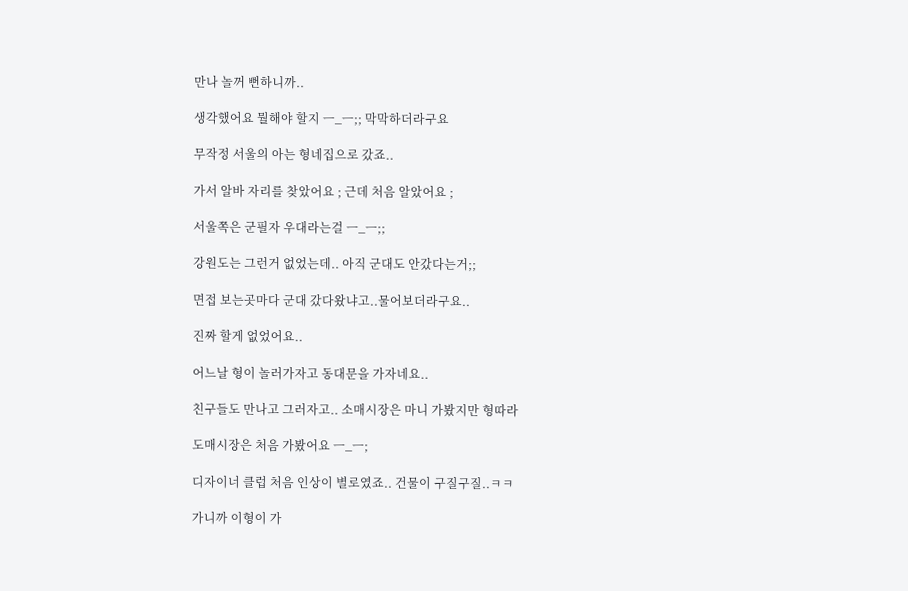만나 놀꺼 뻔하니까..

생각했어요 뭘해야 할지 ㅡ_ㅡ;; 막막하더라구요

무작정 서울의 아는 형네집으로 갔죠..

가서 알바 자리를 찾았어요 ; 근데 처음 알았어요 ;

서울쪽은 군필자 우대라는걸 ㅡ_ㅡ;;

강원도는 그런거 없었는데.. 아직 군대도 안갔다는거;;

면접 보는곳마다 군대 갔다왔냐고..물어보더라구요..

진짜 할게 없었어요..

어느날 형이 놀러가자고 동대문을 가자네요..

친구들도 만나고 그러자고.. 소매시장은 마니 가봤지만 형따라

도매시장은 처음 가봤어요 ㅡ_ㅡ;

디자이너 클럽 처음 인상이 별로였죠.. 건물이 구질구질..ㅋㅋ

가니까 이형이 가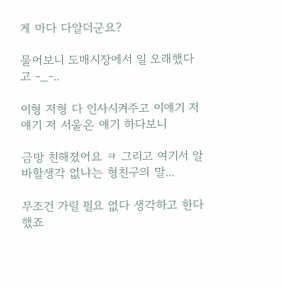게 마다 다알더군요?

물어보니 도매시장에서 일 오래했다고 -_-..

이형 저형 다 인사시켜주고 이얘기 저얘기 저 서울온 얘기 하다보니

금방 친해졌어요 ㅋ 그리고 여기서 알바할생각 없냐는 형친구의 말...

무조건 가릴 필요 없다 생각하고 한다했죠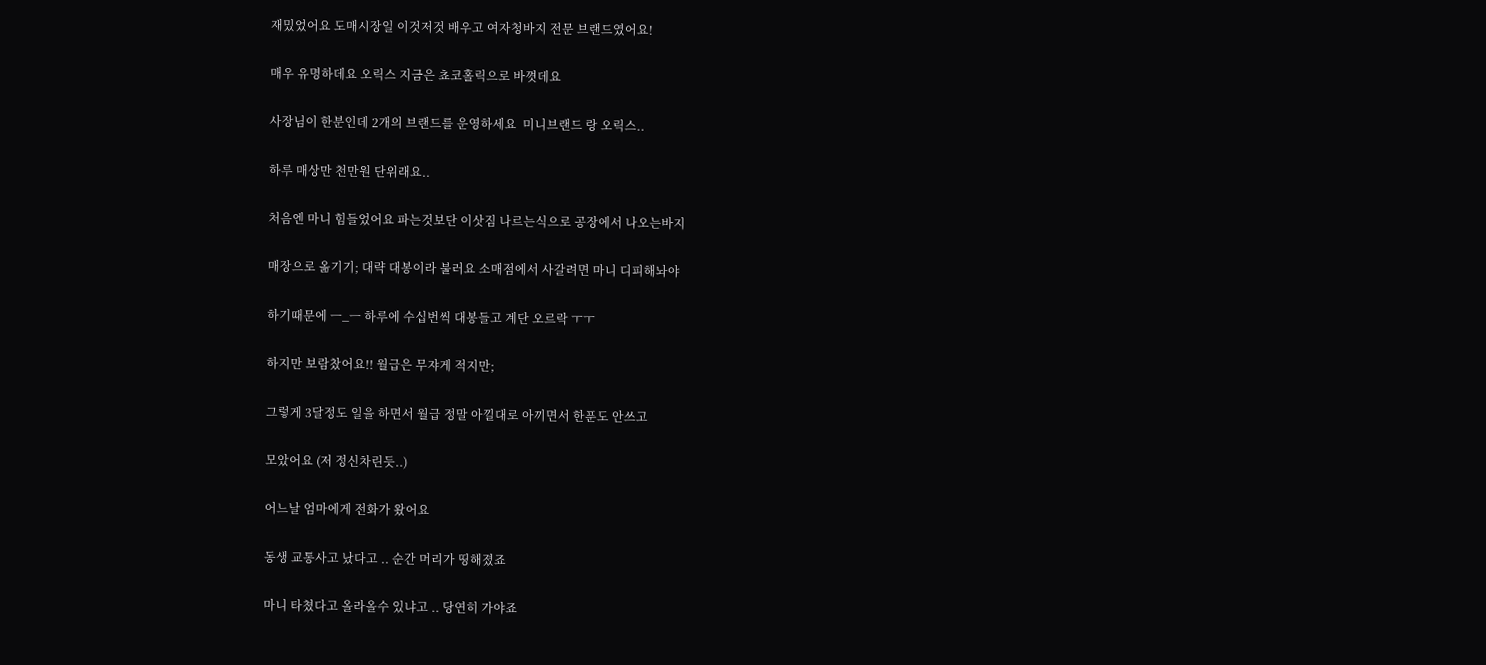재밌었어요 도매시장일 이것저것 배우고 여자청바지 전문 브랜드였어요!

매우 유명하데요 오릭스 지금은 쵸코홀릭으로 바꼇데요

사장님이 한분인데 2개의 브랜드를 운영하세요  미니브랜드 랑 오릭스..

하루 매상만 천만원 단위래요..

처음엔 마니 힘들었어요 파는것보단 이삿짐 나르는식으로 공장에서 나오는바지

매장으로 옮기기; 대략 대봉이라 불러요 소매점에서 사갈려면 마니 디피해놔야

하기때문에 ㅡ_ㅡ 하루에 수십번씩 대봉들고 계단 오르락 ㅜㅜ

하지만 보람찼어요!! 월급은 무쟈게 적지만;

그렇게 3달정도 일을 하면서 월급 정말 아낄대로 아끼면서 한푼도 안쓰고

모았어요 (저 정신차린듯..)

어느날 엄마에게 전화가 왔어요

동생 교통사고 났다고 .. 순간 머리가 띵해졌죠

마니 타쳤다고 올라올수 있냐고 .. 당연히 가야죠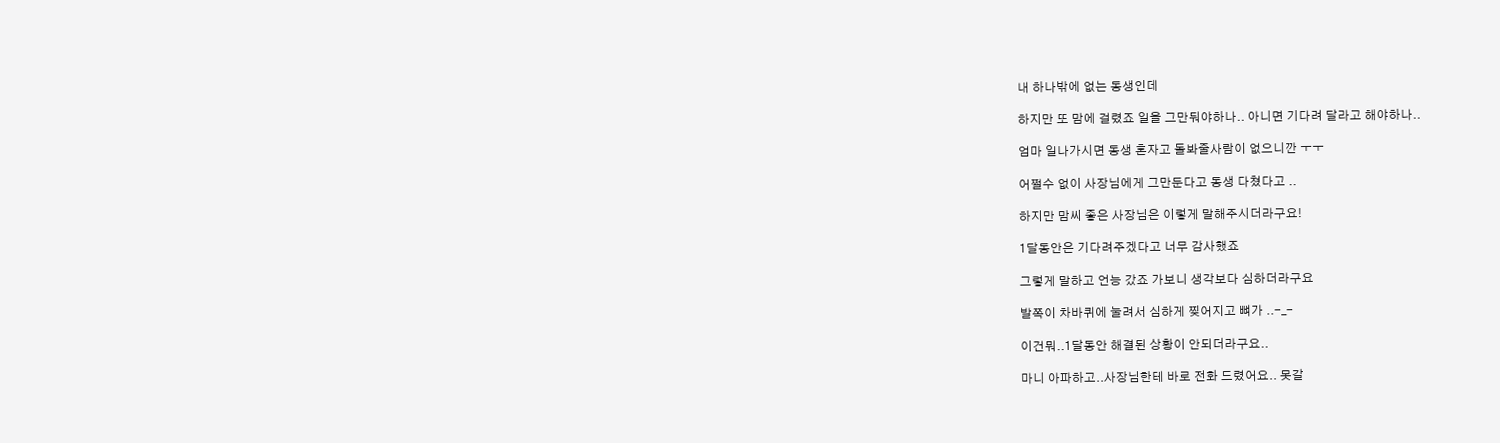내 하나밖에 없는 동생인데

하지만 또 맘에 걸렸죠 일을 그만둬야하나.. 아니면 기다려 달라고 해야하나..

엄마 일나가시면 동생 혼자고 돌봐줄사람이 없으니깐 ㅜㅜ

어쩔수 없이 사장님에게 그만둔다고 동생 다쳤다고 ..

하지만 맘씨 좋은 사장님은 이렇게 말해주시더라구요!

1달동안은 기다려주겠다고 너무 감사했죠

그렇게 말하고 언능 갔죠 가보니 생각보다 심하더라구요

발쪽이 차바퀴에 눌려서 심하게 찢어지고 뼈가 ..-_-

이건뭐..1달동안 해결된 상황이 안되더라구요..

마니 아파하고..사장님한테 바로 전화 드렸어요.. 못갈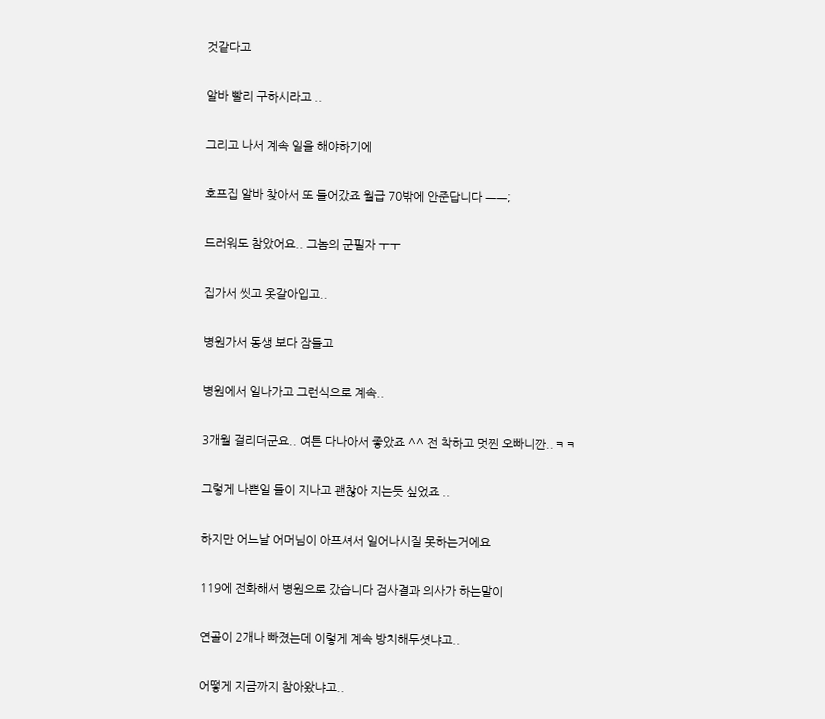것같다고

알바 빨리 구하시라고 ..

그리고 나서 계속 일을 해야하기에

호프집 알바 찾아서 또 들어갔죠 월급 70밖에 안준답니다 ㅡㅡ;

드러워도 참았어요.. 그놈의 군필자 ㅜㅜ

집가서 씻고 옷갈아입고..

병원가서 동생 보다 잠들고

병원에서 일나가고 그런식으로 계속..

3개월 걸리더군요.. 여튼 다나아서 좋았죠 ^^ 전 착하고 멋찐 오빠니깐..ㅋㅋ

그렇게 나쁜일 들이 지나고 괜찮아 지는듯 싶었죠 ..

하지만 어느날 어머님이 아프셔서 일어나시질 못하는거에요

119에 전화해서 병원으로 갔습니다 검사결과 의사가 하는말이

연골이 2개나 빠졌는데 이렇게 계속 방치해두셧냐고..

어떻게 지금까지 참아왔냐고..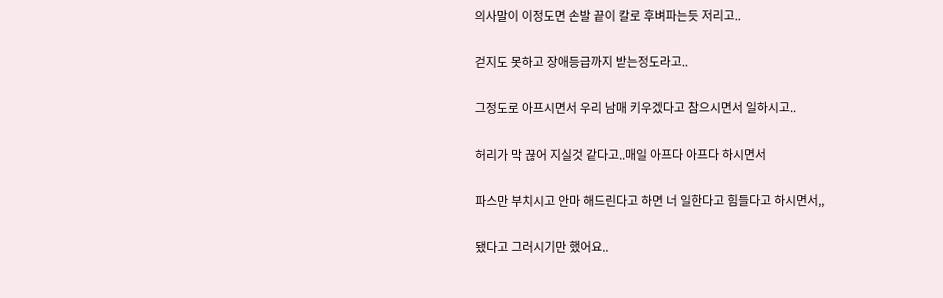의사말이 이정도면 손발 끝이 칼로 후벼파는듯 저리고..

걷지도 못하고 장애등급까지 받는정도라고..

그정도로 아프시면서 우리 남매 키우겠다고 참으시면서 일하시고..

허리가 막 끊어 지실것 같다고..매일 아프다 아프다 하시면서

파스만 부치시고 안마 해드린다고 하면 너 일한다고 힘들다고 하시면서,,

됐다고 그러시기만 했어요..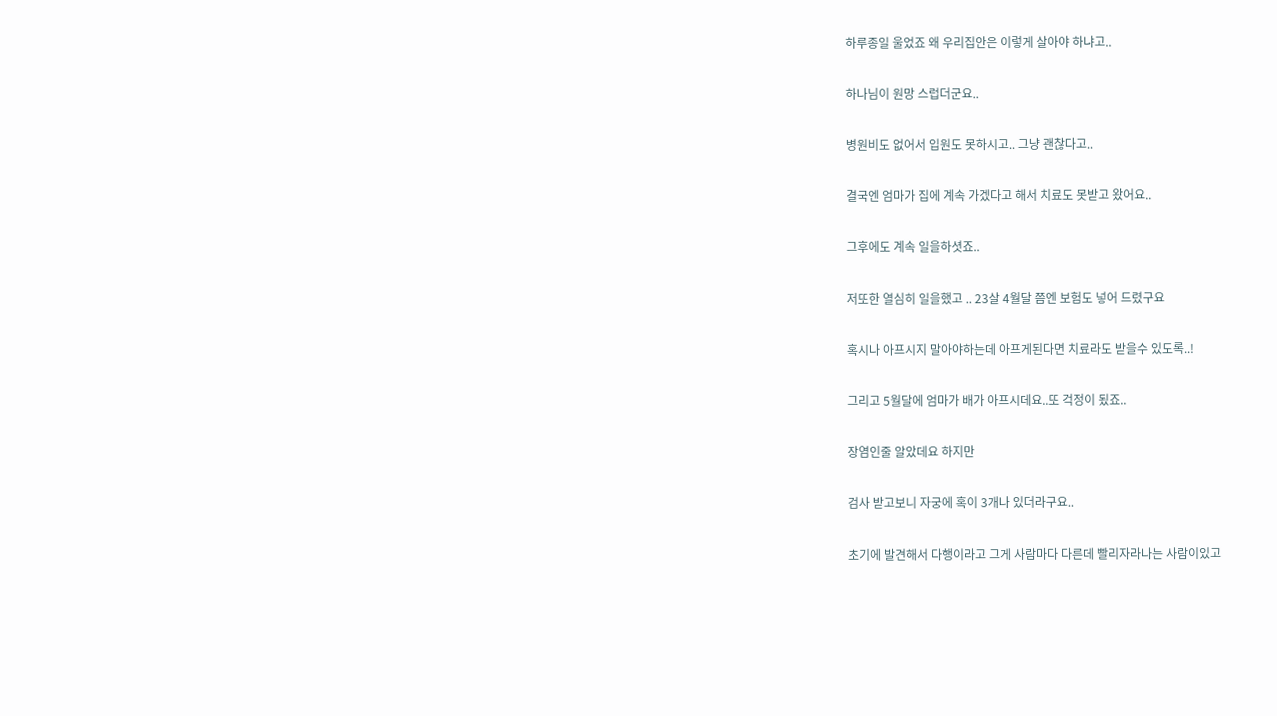하루종일 울었죠 왜 우리집안은 이렇게 살아야 하냐고..

하나님이 원망 스럽더군요..

병원비도 없어서 입원도 못하시고.. 그냥 괜찮다고..

결국엔 엄마가 집에 계속 가겠다고 해서 치료도 못받고 왔어요..

그후에도 계속 일을하셧죠..

저또한 열심히 일을했고 .. 23살 4월달 쯤엔 보험도 넣어 드렸구요

혹시나 아프시지 말아야하는데 아프게된다면 치료라도 받을수 있도록..!

그리고 5월달에 엄마가 배가 아프시데요..또 걱정이 됬죠..

장염인줄 알았데요 하지만

검사 받고보니 자궁에 혹이 3개나 있더라구요..

초기에 발견해서 다행이라고 그게 사람마다 다른데 빨리자라나는 사람이있고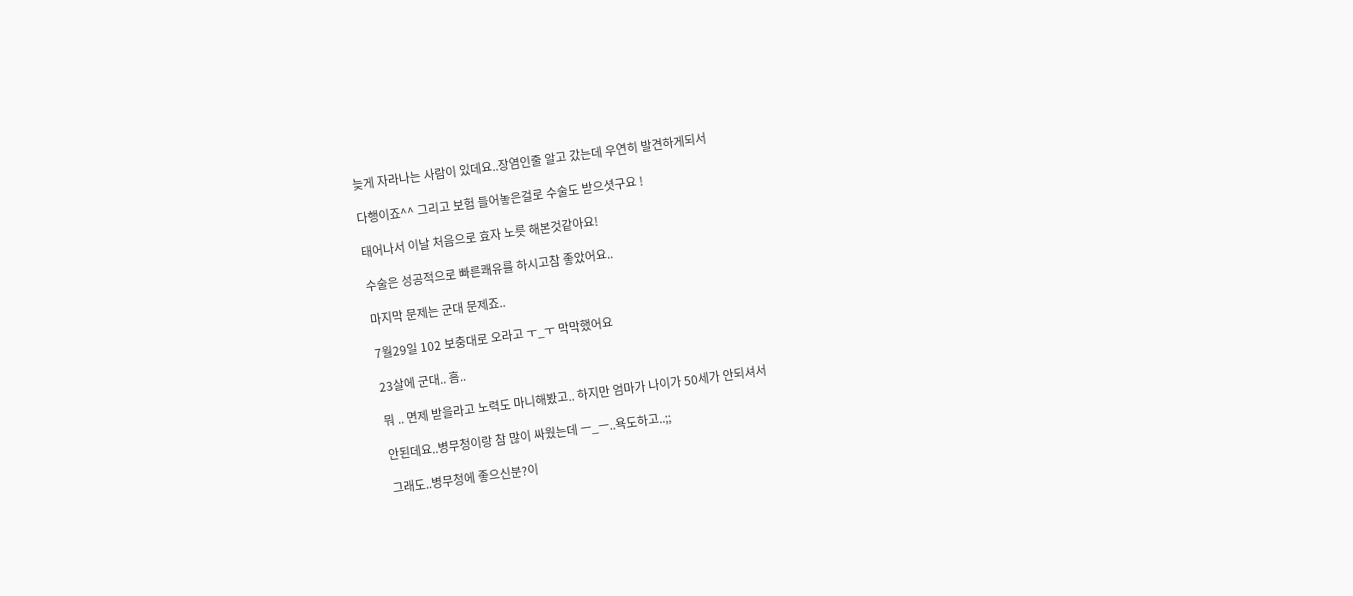늦게 자라나는 사람이 있데요..장염인줄 알고 갔는데 우연히 발견하게되서

다행이죠^^ 그리고 보험 들어놓은걸로 수술도 받으셧구요 !

태어나서 이날 처음으로 효자 노릇 해본것같아요!

수술은 성공적으로 빠른쾌유를 하시고참 좋았어요..

마지막 문제는 군대 문제죠..

7월29일 102 보충대로 오라고 ㅜ_ㅜ 막막했어요

23살에 군대.. 흠..

뭐 .. 면제 받을라고 노력도 마니해봤고.. 하지만 엄마가 나이가 50세가 안되셔서

안된데요..병무청이랑 참 많이 싸웠는데 ㅡ_ㅡ..욕도하고..;;

그래도..병무청에 좋으신분?이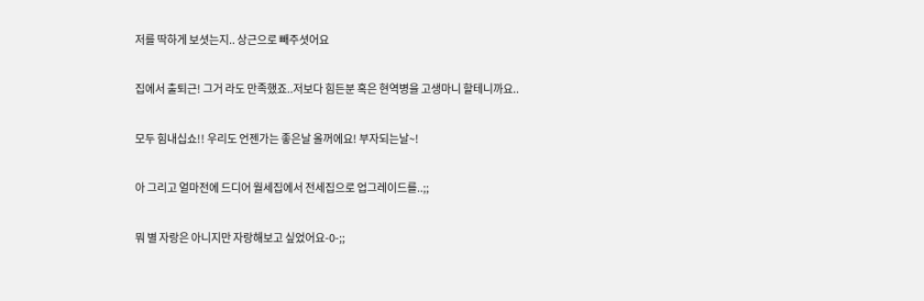저를 딱하게 보셧는지.. 상근으로 빼주셧어요

집에서 출퇴근! 그거 라도 만족했죠..저보다 힘든분 혹은 현역병을 고생마니 할테니까요..

모두 힘내십쇼!! 우리도 언젠가는 좋은날 올꺼에요! 부자되는날~!

아 그리고 얼마전에 드디어 월세집에서 전세집으로 업그레이드를..;;

뭐 별 자랑은 아니지만 자랑해보고 싶었어요-0-;;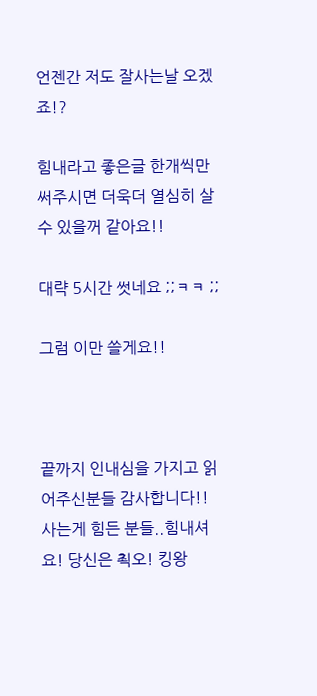언젠간 저도 잘사는날 오겠죠!?

힘내라고 좋은글 한개씩만 써주시면 더욱더 열심히 살수 있을꺼 같아요!!

대략 5시간 썻네요 ;;ㅋㅋ ;;

그럼 이만 쓸게요!!



끝까지 인내심을 가지고 읽어주신분들 감사합니다!!사는게 힘든 분들..힘내셔요! 당신은 쵝오! 킹왕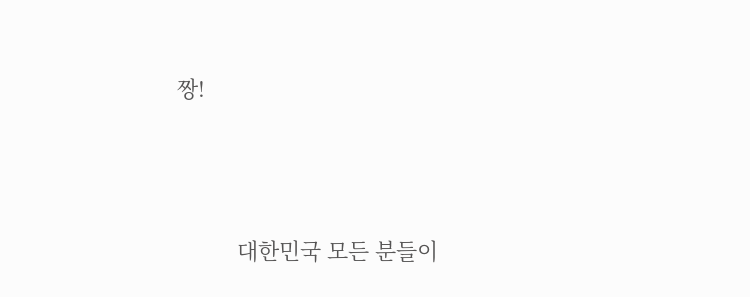짱!



          대한민국 모든 분들이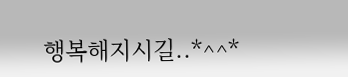행복해지시길..*^^*